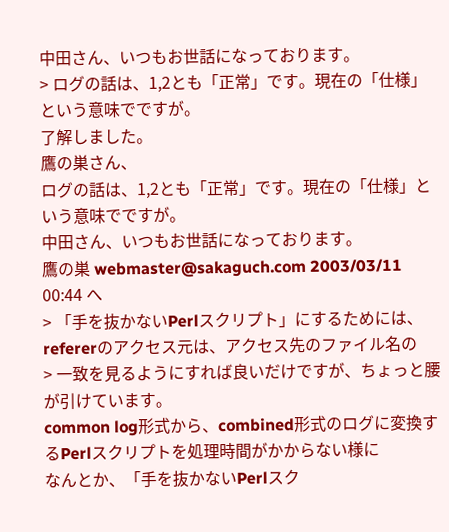中田さん、いつもお世話になっております。
> ログの話は、1,2とも「正常」です。現在の「仕様」という意味でですが。
了解しました。
鷹の巣さん、
ログの話は、1,2とも「正常」です。現在の「仕様」という意味でですが。
中田さん、いつもお世話になっております。
鷹の巣 webmaster@sakaguch.com 2003/03/11 00:44 へ
> 「手を抜かないPerlスクリプト」にするためには、refererのアクセス元は、アクセス先のファイル名の
> 一致を見るようにすれば良いだけですが、ちょっと腰が引けています。
common log形式から、combined形式のログに変換するPerlスクリプトを処理時間がかからない様に
なんとか、「手を抜かないPerlスク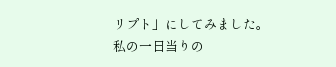リプト」にしてみました。
私の一日当りの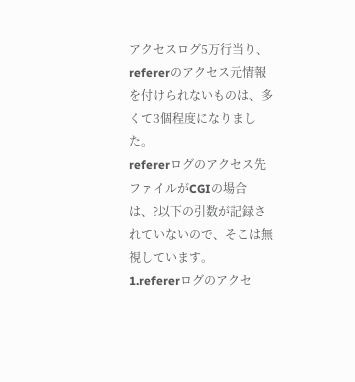アクセスログ5万行当り、refererのアクセス元情報を付けられないものは、多くて3個程度になりました。
refererログのアクセス先ファイルがCGIの場合は、?以下の引数が記録されていないので、そこは無視しています。
1.refererログのアクセ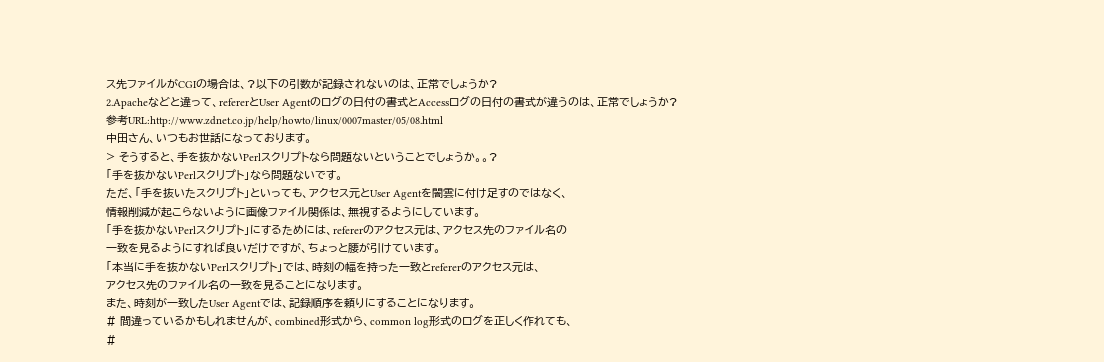ス先ファイルがCGIの場合は、?以下の引数が記録されないのは、正常でしょうか?
2.Apacheなどと違って、refererとUser Agentのログの日付の書式とAccessログの日付の書式が違うのは、正常でしょうか?
参考URL:http://www.zdnet.co.jp/help/howto/linux/0007master/05/08.html
中田さん、いつもお世話になっております。
> そうすると、手を抜かないPerlスクリプトなら問題ないということでしょうか。。?
「手を抜かないPerlスクリプト」なら問題ないです。
ただ、「手を抜いたスクリプト」といっても、アクセス元とUser Agentを闇雲に付け足すのではなく、
情報削減が起こらないように画像ファイル関係は、無視するようにしています。
「手を抜かないPerlスクリプト」にするためには、refererのアクセス元は、アクセス先のファイル名の
一致を見るようにすれば良いだけですが、ちょっと腰が引けています。
「本当に手を抜かないPerlスクリプト」では、時刻の幅を持った一致とrefererのアクセス元は、
アクセス先のファイル名の一致を見ることになります。
また、時刻が一致したUser Agentでは、記録順序を頼りにすることになります。
# 間違っているかもしれませんが、combined形式から、common log形式のログを正しく作れても、
#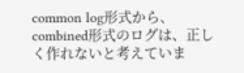common log形式から、combined形式のログは、正しく作れないと考えていま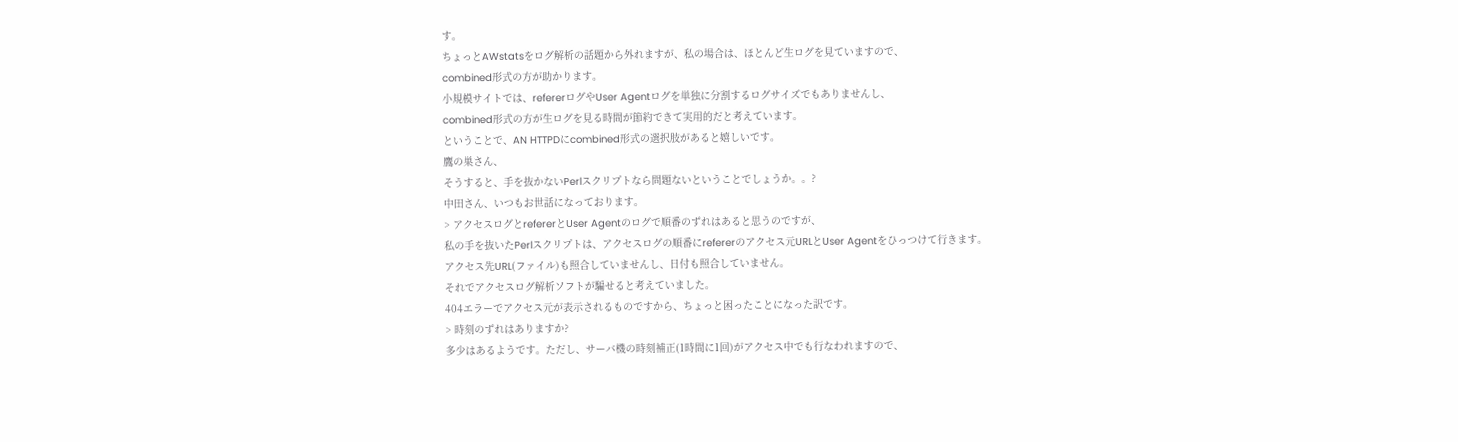す。
ちょっとAWstatsをログ解析の話題から外れますが、私の場合は、ほとんど生ログを見ていますので、
combined形式の方が助かります。
小規模サイトでは、refererログやUser Agentログを単独に分割するログサイズでもありませんし、
combined形式の方が生ログを見る時間が節約できて実用的だと考えています。
ということで、AN HTTPDにcombined形式の選択肢があると嬉しいです。
鷹の巣さん、
そうすると、手を抜かないPerlスクリプトなら問題ないということでしょうか。。?
中田さん、いつもお世話になっております。
> アクセスログとrefererとUser Agentのログで順番のずれはあると思うのですが、
私の手を抜いたPerlスクリプトは、アクセスログの順番にrefererのアクセス元URLとUser Agentをひっつけて行きます。
アクセス先URL(ファイル)も照合していませんし、日付も照合していません。
それでアクセスログ解析ソフトが騙せると考えていました。
404エラーでアクセス元が表示されるものですから、ちょっと困ったことになった訳です。
> 時刻のずれはありますか?
多少はあるようです。ただし、サーバ機の時刻補正(1時間に1回)がアクセス中でも行なわれますので、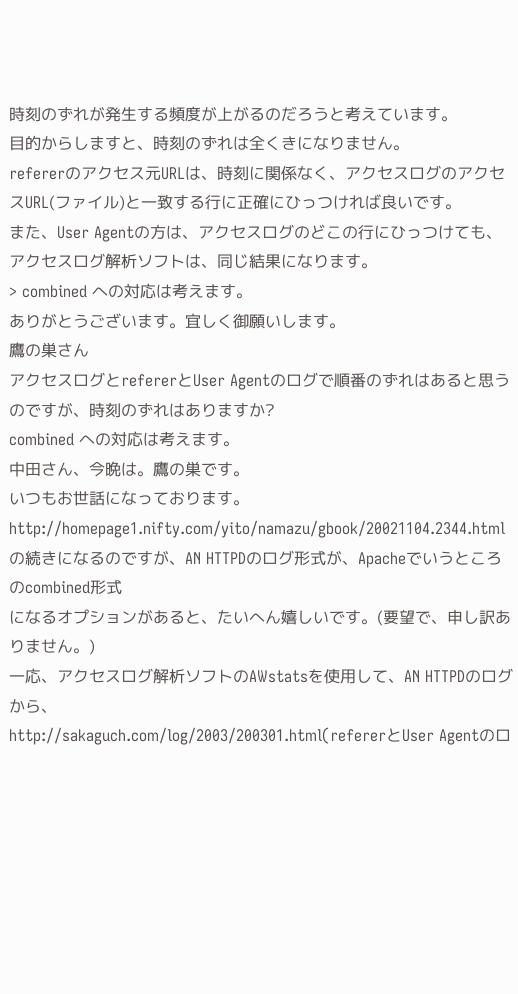時刻のずれが発生する頻度が上がるのだろうと考えています。
目的からしますと、時刻のずれは全くきになりません。
refererのアクセス元URLは、時刻に関係なく、アクセスログのアクセスURL(ファイル)と一致する行に正確にひっつければ良いです。
また、User Agentの方は、アクセスログのどこの行にひっつけても、アクセスログ解析ソフトは、同じ結果になります。
> combined への対応は考えます。
ありがとうございます。宜しく御願いします。
鷹の巣さん
アクセスログとrefererとUser Agentのログで順番のずれはあると思うのですが、時刻のずれはありますか?
combined への対応は考えます。
中田さん、今晩は。鷹の巣です。
いつもお世話になっております。
http://homepage1.nifty.com/yito/namazu/gbook/20021104.2344.html
の続きになるのですが、AN HTTPDのログ形式が、Apacheでいうところのcombined形式
になるオプションがあると、たいへん嬉しいです。(要望で、申し訳ありません。)
一応、アクセスログ解析ソフトのAWstatsを使用して、AN HTTPDのログから、
http://sakaguch.com/log/2003/200301.html(refererとUser Agentのロ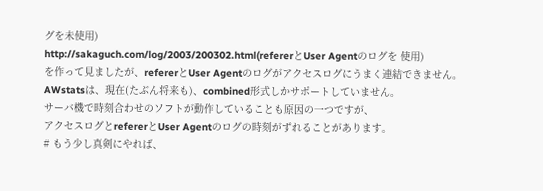グを未使用)
http://sakaguch.com/log/2003/200302.html(refererとUser Agentのログを 使用)
を作って見ましたが、refererとUser Agentのログがアクセスログにうまく連結できません。
AWstatsは、現在(たぶん将来も)、combined形式しかサポートしていません。
サーバ機で時刻合わせのソフトが動作していることも原因の一つですが、
アクセスログとrefererとUser Agentのログの時刻がずれることがあります。
# もう少し真剣にやれば、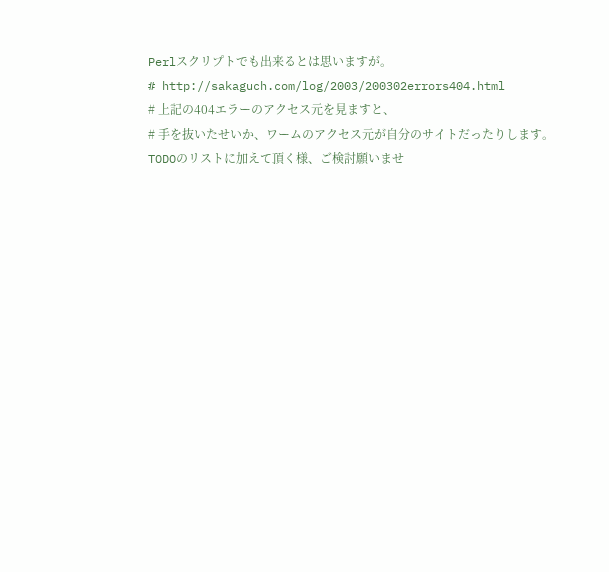Perlスクリプトでも出来るとは思いますが。
# http://sakaguch.com/log/2003/200302errors404.html
# 上記の404エラーのアクセス元を見ますと、
# 手を抜いたせいか、ワームのアクセス元が自分のサイトだったりします。
TODOのリストに加えて頂く様、ご検討願いませ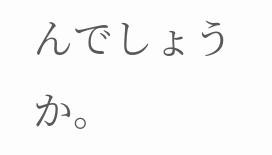んでしょうか。